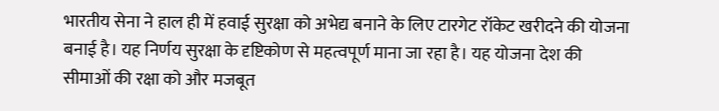भारतीय सेना ने हाल ही में हवाई सुरक्षा को अभेद्य बनाने के लिए टारगेट रॉकेट खरीदने की योजना बनाई है। यह निर्णय सुरक्षा के दृष्टिकोण से महत्वपूर्ण माना जा रहा है। यह योजना देश की सीमाओं की रक्षा को और मजबूत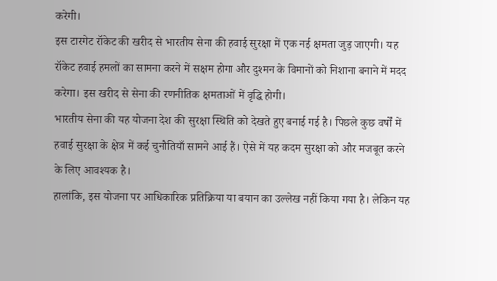करेगी।
इस टारगेट रॉकेट की खरीद से भारतीय सेना की हवाई सुरक्षा में एक नई क्षमता जुड़ जाएगी। यह रॉकेट हवाई हमलों का सामना करने में सक्षम होगा और दुश्मन के विमानों को निशाना बनाने में मदद करेगा। इस खरीद से सेना की रणनीतिक क्षमताओं में वृद्धि होगी।
भारतीय सेना की यह योजना देश की सुरक्षा स्थिति को देखते हुए बनाई गई है। पिछले कुछ वर्षों में हवाई सुरक्षा के क्षेत्र में कई चुनौतियाँ सामने आई हैं। ऐसे में यह कदम सुरक्षा को और मजबूत करने के लिए आवश्यक है।
हालांकि, इस योजना पर आधिकारिक प्रतिक्रिया या बयान का उल्लेख नहीं किया गया है। लेकिन यह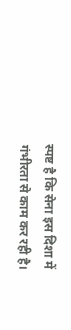स्पष्ट है कि सेना इस दिशा में गंभीरता से काम कर रही है।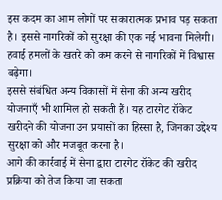इस कदम का आम लोगों पर सकारात्मक प्रभाव पड़ सकता है। इससे नागरिकों को सुरक्षा की एक नई भावना मिलेगी। हवाई हमलों के खतरे को कम करने से नागरिकों में विश्वास बढ़ेगा।
इससे संबंधित अन्य विकासों में सेना की अन्य खरीद योजनाएँ भी शामिल हो सकती हैं। यह टारगेट रॉकेट खरीदने की योजना उन प्रयासों का हिस्सा है, जिनका उद्देश्य सुरक्षा को और मजबूत करना है।
आगे की कार्रवाई में सेना द्वारा टारगेट रॉकेट की खरीद प्रक्रिया को तेज किया जा सकता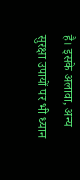है। इसके अलावा, अन्य सुरक्षा उपायों पर भी ध्यान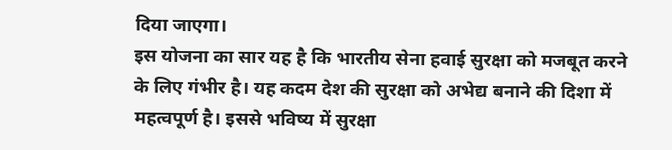दिया जाएगा।
इस योजना का सार यह है कि भारतीय सेना हवाई सुरक्षा को मजबूत करने के लिए गंभीर है। यह कदम देश की सुरक्षा को अभेद्य बनाने की दिशा में महत्वपूर्ण है। इससे भविष्य में सुरक्षा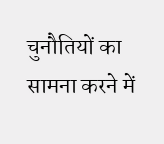चुनौतियों का सामना करने में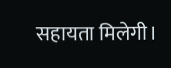सहायता मिलेगी।